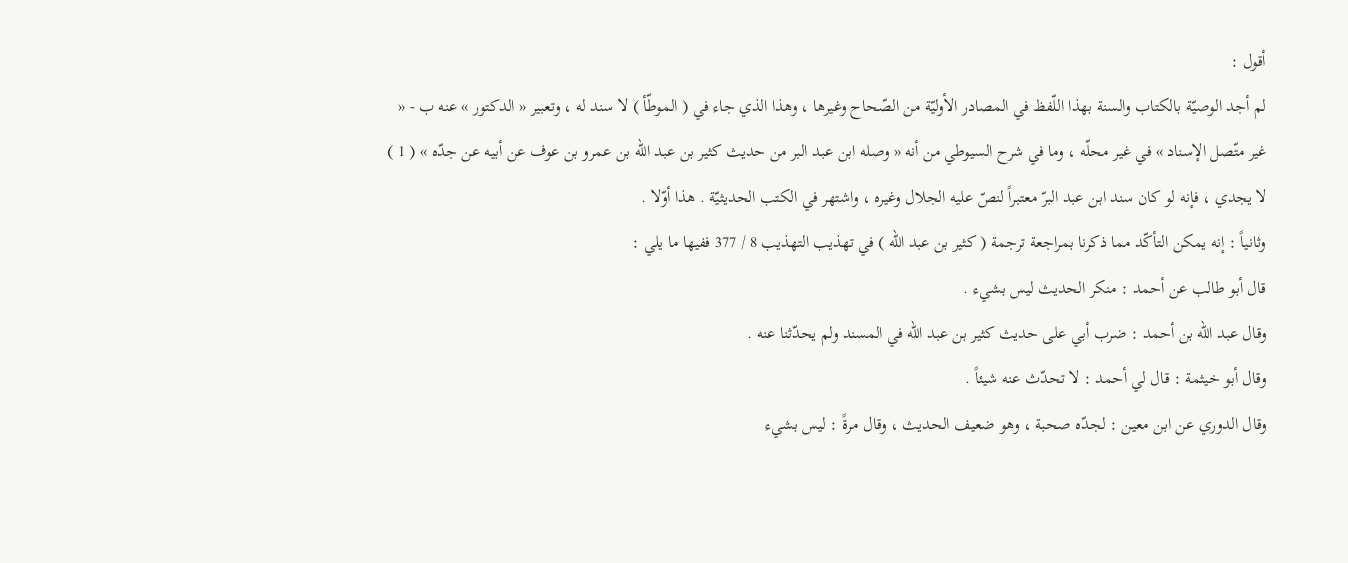أقول :
لم أجد الوصيّة بالكتاب والسنة بهذا اللّفظ في المصادر الأوليّة من الصّحاح وغيرها ، وهذا الذي جاء في ( الموطّأ ) لا سند له ، وتعبير « الدكتور » عنه ب - « غير متّصل الإسناد » في غير محلّه ، وما في شرح السيوطي من أنه « وصله ابن عبد البر من حديث كثير بن عبد اللّه بن عمرو بن عوف عن أبيه عن جدّه » ( 1 ) لا يجدي ، فإنه لو كان سند ابن عبد البرّ معتبراً لنصّ عليه الجلال وغيره ، واشتهر في الكتب الحديثيّة . هذا أوّلا .
وثانياً : إنه يمكن التأكّد مما ذكرنا بمراجعة ترجمة ( كثير بن عبد اللّه ) في تهذيب التهذيب 8 / 377 ففيها ما يلي :
قال أبو طالب عن أحمد : منكر الحديث ليس بشيء .
وقال عبد اللّه بن أحمد : ضرب أبي على حديث كثير بن عبد اللّه في المسند ولم يحدّثنا عنه .
وقال أبو خيثمة : قال لي أحمد : لا تحدّث عنه شيئاً .
وقال الدوري عن ابن معين : لجدّه صحبة ، وهو ضعيف الحديث ، وقال مرةً : ليس بشيء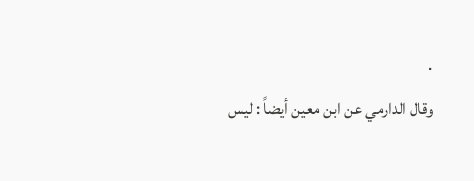.
وقال الدارمي عن ابن معين أيضاً : ليس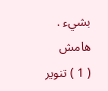بشيء .
هامش
( 1 ) تنوير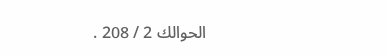الحوالك 2 / 208 .